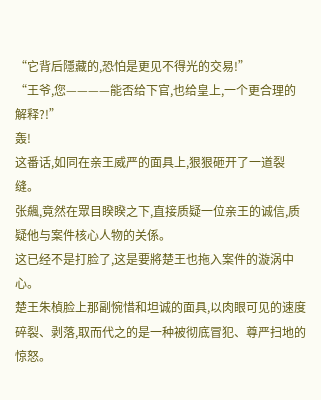“它背后隱藏的,恐怕是更见不得光的交易!”
“王爷,您————能否给下官,也给皇上,一个更合理的解释?!”
轰!
这番话,如同在亲王威严的面具上,狠狠砸开了一道裂缝。
张飆,竟然在眾目睽睽之下,直接质疑一位亲王的诚信,质疑他与案件核心人物的关係。
这已经不是打脸了,这是要將楚王也拖入案件的漩涡中心。
楚王朱楨脸上那副惋惜和坦诚的面具,以肉眼可见的速度碎裂、剥落,取而代之的是一种被彻底冒犯、尊严扫地的惊怒。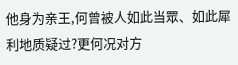他身为亲王,何曾被人如此当眾、如此犀利地质疑过?更何况对方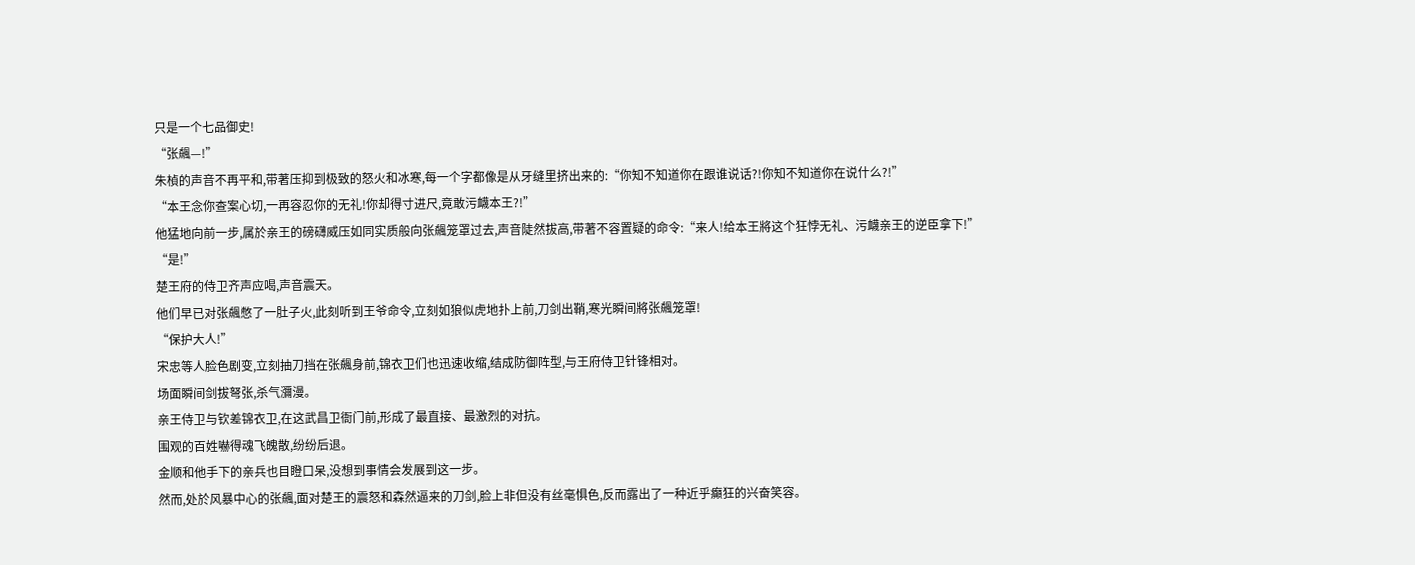只是一个七品御史!
“张飆—!”
朱楨的声音不再平和,带著压抑到极致的怒火和冰寒,每一个字都像是从牙缝里挤出来的:“你知不知道你在跟谁说话?!你知不知道你在说什么?!”
“本王念你查案心切,一再容忍你的无礼!你却得寸进尺,竟敢污衊本王?!”
他猛地向前一步,属於亲王的磅礴威压如同实质般向张飆笼罩过去,声音陡然拔高,带著不容置疑的命令:“来人!给本王將这个狂悖无礼、污衊亲王的逆臣拿下!”
“是!”
楚王府的侍卫齐声应喝,声音震天。
他们早已对张飆憋了一肚子火,此刻听到王爷命令,立刻如狼似虎地扑上前,刀剑出鞘,寒光瞬间將张飆笼罩!
“保护大人!”
宋忠等人脸色剧变,立刻抽刀挡在张飆身前,锦衣卫们也迅速收缩,结成防御阵型,与王府侍卫针锋相对。
场面瞬间剑拔弩张,杀气瀰漫。
亲王侍卫与钦差锦衣卫,在这武昌卫衙门前,形成了最直接、最激烈的对抗。
围观的百姓嚇得魂飞魄散,纷纷后退。
金顺和他手下的亲兵也目瞪口呆,没想到事情会发展到这一步。
然而,处於风暴中心的张飆,面对楚王的震怒和森然逼来的刀剑,脸上非但没有丝毫惧色,反而露出了一种近乎癲狂的兴奋笑容。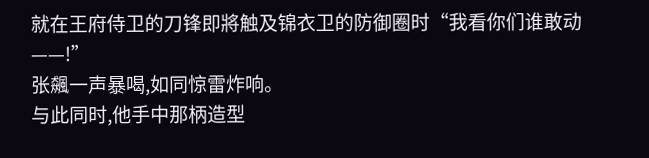就在王府侍卫的刀锋即將触及锦衣卫的防御圈时“我看你们谁敢动——!”
张飆一声暴喝,如同惊雷炸响。
与此同时,他手中那柄造型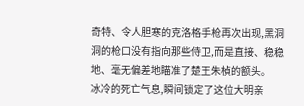奇特、令人胆寒的克洛格手枪再次出现,黑洞洞的枪口没有指向那些侍卫,而是直接、稳稳地、毫无偏差地瞄准了楚王朱楨的额头。
冰冷的死亡气息,瞬间锁定了这位大明亲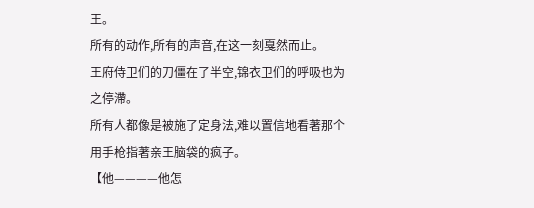王。
所有的动作,所有的声音,在这一刻戛然而止。
王府侍卫们的刀僵在了半空,锦衣卫们的呼吸也为之停滯。
所有人都像是被施了定身法,难以置信地看著那个用手枪指著亲王脑袋的疯子。
【他————他怎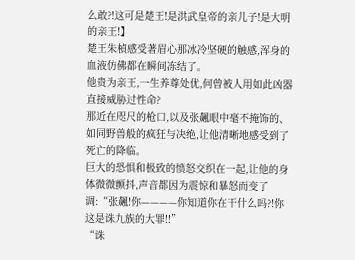么敢?!这可是楚王!是洪武皇帝的亲儿子!是大明的亲王!】
楚王朱楨感受著眉心那冰冷坚硬的触感,浑身的血液仿佛都在瞬间冻结了。
他贵为亲王,一生养尊处优,何曾被人用如此凶器直接威胁过性命?
那近在咫尺的枪口,以及张飆眼中毫不掩饰的、如同野兽般的疯狂与决绝,让他清晰地感受到了死亡的降临。
巨大的恐惧和极致的愤怒交织在一起,让他的身体微微颤抖,声音都因为震惊和暴怒而变了调:“张飆!你————你知道你在干什么吗?!你这是诛九族的大罪!!”
“诛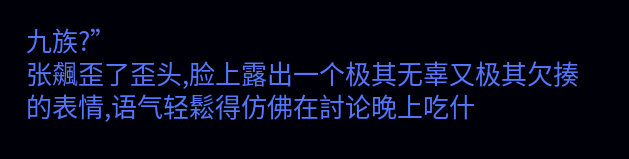九族?”
张飆歪了歪头,脸上露出一个极其无辜又极其欠揍的表情,语气轻鬆得仿佛在討论晚上吃什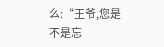么:“王爷,您是不是忘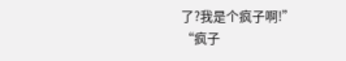了?我是个疯子啊!”
“疯子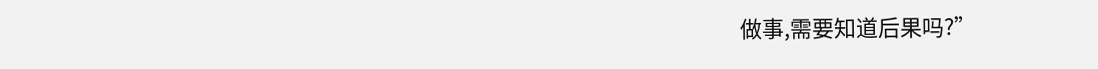做事,需要知道后果吗?”